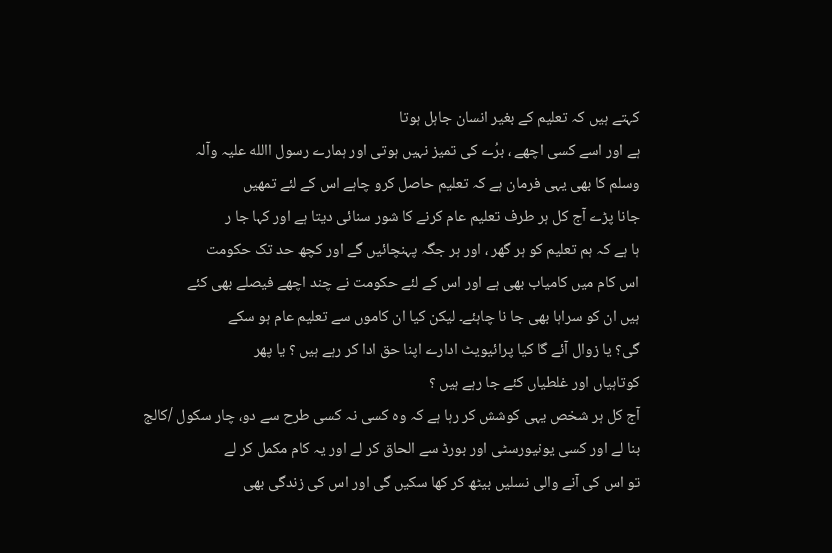کہتے ہیں کہ تعلیم کے بغیر انسان جاہل ہوتا
ہے اور اسے کسی اچھے ، برُے کی تمیز نہیں ہوتی اور ہمارے رسول االله علیہ وآلہ
وسلم کا بھی یہی فرمان ہے کہ تعلیم حاصل کرو چاہے اس کے لئے تمھیں
جانا پڑے آج کل ہر طرف تعلیم عام کرنے کا شور سنائی دیتا ہے اور کہا جا ر
ہا ہے کہ ہم تعلیم کو ہر گھر ، اور ہر جگہ پہنچائیں گے اور کچھ حد تک حکومت
اس کام میں کامیاب بھی ہے اور اس کے لئے حکومت نے چند اچھے فیصلے بھی کئے
ہیں ان کو سراہا بھی جا نا چاہئے۔ لیکن کیا ان کاموں سے تعلیم عام ہو سکے
گی؟ یا زوال آئے گا کیا پرائیویٹ ادارے اپنا حق ادا کر رہے ہیں ؟ یا پھر
کوتاہیاں اور غلطیاں کئے جا رہے ہیں ؟
آج کل ہر شخص یہی کوشش کر رہا ہے کہ وہ کسی نہ کسی طرح سے دو، چار سکول /کالج
بنا لے اور کسی یونیورسٹی اور بورڈ سے الحاق کر لے اور یہ کام مکمل کر لے
تو اس کی آنے والی نسلیں بیٹھ کر کھا سکیں گی اور اس کی زندگی بھی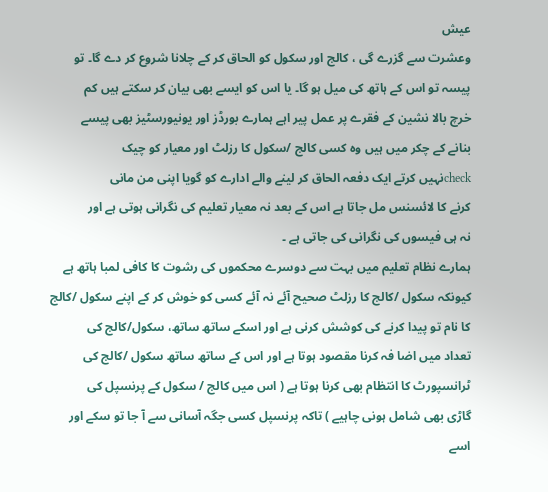عیش
وعشرت سے گزرے گی ، کالج اور سکول کو الحاق کر کے چلانا شروع کر دے گا۔ تو
پیسہ تو اس کے ہاتھ کی میل ہو گا۔ یا اس کو ایسے بھی بیان کر سکتے ہیں کم
خرچ بالا نشین کے فقرے پر عمل پیر اہے ہمارے بورڈز اور یونیورسٹیز بھی پیسے
بنانے کے چکر میں ہیں وہ کسی کالج /سکول کا رزلٹ اور معیار کو چیک
checkنہیں کرتے ایک دفعہ الحاق کر لینے والے ادارے کو گویا اپنی من مانی
کرنے کا لائسنس مل جاتا ہے اس کے بعد نہ معیار تعلیم کی نگرانی ہوتی ہے اور
نہ ہی فیسوں کی نگرانی کی جاتی ہے ۔
ہمارے نظام تعلیم میں بہت سے دوسرے محکموں کی رشوت کا کافی لمبا ہاتھ ہے
کیونکہ سکول /کالج کا رزلٹ صحیح آئے نہ آئے کسی کو خوش کر کے اپنے سکول /کالج
کا نام تو پیدا کرنے کی کوشش کرنی ہے اور اسکے ساتھ ساتھ، سکول/کالج کی
تعداد میں اضا فہ کرنا مقصود ہوتا ہے اور اس کے ساتھ ساتھ سکول /کالج کی
ٹرانسپورٹ کا انتظام بھی کرنا ہوتا ہے ( اس میں کالج / سکول کے پرنسپل کی
گاڑی بھی شامل ہونی چاہیے ) تاکہ پرنسپل کسی جگہ آسانی سے آ جا تو سکے اور
اسے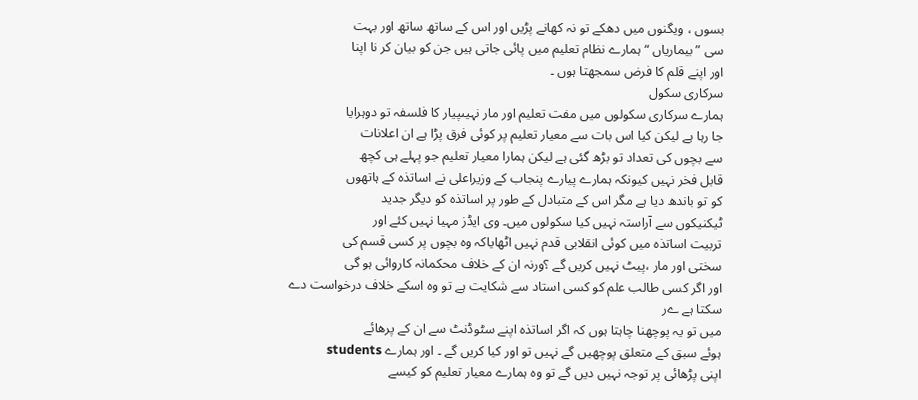بسوں ، ویگنوں میں دھکے تو نہ کھانے پڑیں اور اس کے ساتھ ساتھ اور بہت
سی ”بیماریاں “ ہمارے نظام تعلیم میں پائی جاتی ہیں جن کو بیان کر نا اپنا
اور اپنے قلم کا فرض سمجھتا ہوں ۔
سرکاری سکول
ہمارے سرکاری سکولوں میں مفت تعلیم اور مار نہیںپیار کا فلسفہ تو دوہرایا
جا رہا ہے لیکن کیا اس بات سے معیار تعلیم پر کوئی فرق پڑا ہے ان اعلانات
سے بچوں کی تعداد تو بڑھ گئی ہے لیکن ہمارا معیار تعلیم جو پہلے ہی کچھ
قابل فخر نہیں کیونکہ ہمارے پیارے پنجاب کے وزیراعلی نے اساتذہ کے ہاتھوں
کو تو باندھ دیا ہے مگر اس کے متبادل کے طور پر اساتذہ کو دیگر جدید
ٹیکنیکوں سے آراستہ نہیں کیا سکولوں میں۔ وی ایڈز مہیا نہیں کئے اور
تربیت اساتذہ میں کوئی انقلابی قدم نہیں اٹھایاکہ وہ بچوں پر کسی قسم کی
سختی اور مار ،پیٹ نہیں کریں گے ؟ورنہ ان کے خلاف محکمانہ کاروائی ہو گی
اور اگر کسی طالب علم کو کسی استاد سے شکایت ہے تو وہ اسکے خلاف درخواست دے
سکتا ہے ےر
میں تو یہ پوچھنا چاہتا ہوں کہ اگر اساتذہ اپنے سٹوڈنٹ سے ان کے پرھائے
ہوئے سبق کے متعلق پوچھیں گے نہیں تو اور کیا کریں گے ۔ اور ہمارے students
اپنی پڑھائی پر توجہ نہیں دیں گے تو وہ ہمارے معیار تعلیم کو کیسے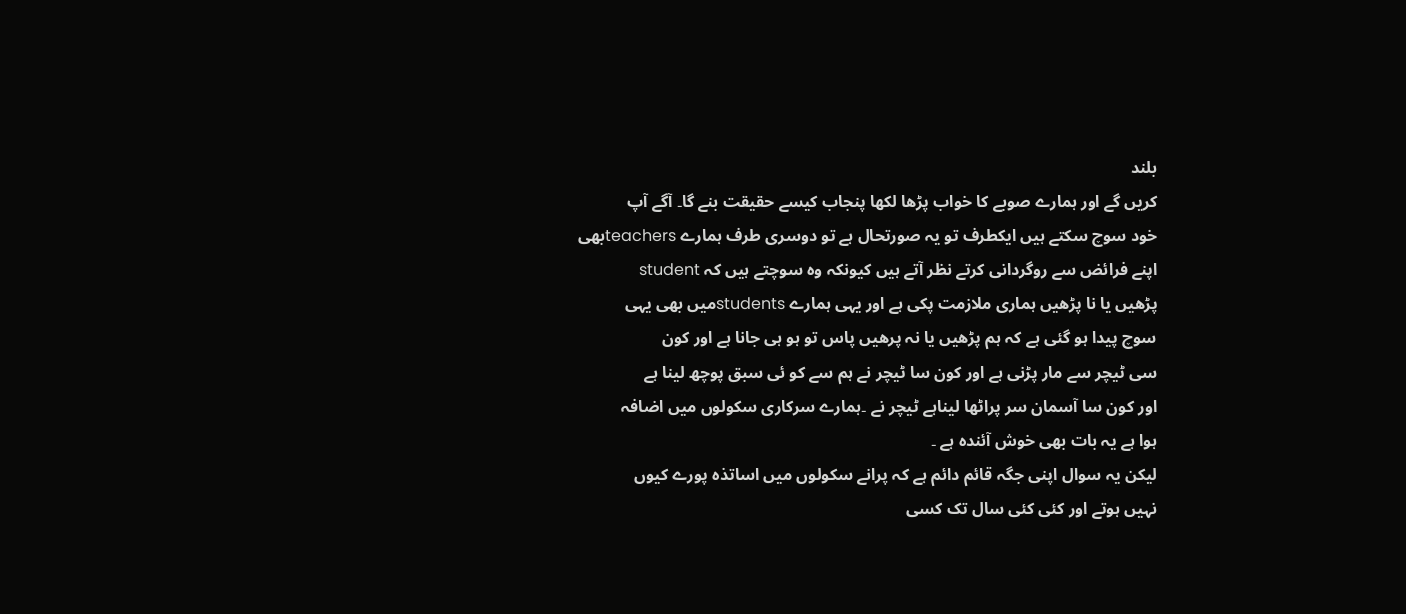بلند
کریں گے اور ہمارے صوبے کا خواب پڑھا لکھا پنجاب کیسے حقیقت بنے گا۔ آگے آپ
خود سوچ سکتے ہیں ایکطرف تو یہ صورتحال ہے تو دوسری طرف ہمارے teachersبھی
اپنے فرائض سے روگردانی کرتے نظر آتے ہیں کیونکہ وہ سوچتے ہیں کہ student
پڑھیں یا نا پڑھیں ہماری ملازمت پکی ہے اور یہی ہمارے studentsمیں بھی یہی
سوچ پیدا ہو گئی ہے کہ ہم پڑھیں یا نہ پرھیں پاس تو ہو ہی جانا ہے اور کون
سی ٹیچر سے مار پڑنی ہے اور کون سا ٹیچر نے ہم سے کو ئی سبق پوچھ لینا ہے
اور کون سا آسمان سر پراٹھا لیناہے ٹیچر نے ۔ہمارے سرکاری سکولوں میں اضافہ
ہوا ہے یہ بات بھی خوش آئندہ ہے ۔
لیکن یہ سوال اپنی جگہ قائم دائم ہے کہ پرانے سکولوں میں اساتذہ پورے کیوں
نہیں ہوتے اور کئی کئی سال تک کسی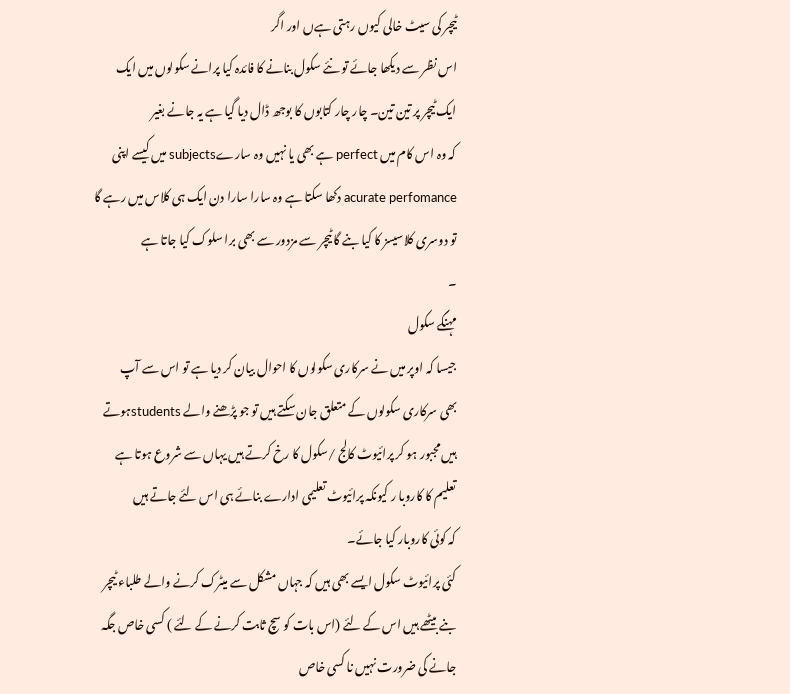ٹیچر کی سیٹ خالی کیوں رہتی ہےں اور اگر
اس نظر سے دیکھا جائے تو نئے سکول بنانے کا فائدہ کیا پرانے سکولوں میں ایک
ایک ٹیچر پر تین تین۔ چار چار کتابوں کا بوجھ ڈال دیا گیا ہے یہ جانے بغیر
کہ وہ اس کام میں perfect ہے بھی یا نہیں وہ سارےsubjects میں کیسے اپنی
acurate perfomance دکھا سکتا ہے وہ سارا سارا دن ایک ہی کلاس میں رہے گا
تو دوسری کلاسیسز کا کیا بنے گا ٹیچر سے مزدور سے بھی برا سلوک کیا جاتا ہے
۔
مہنگے سکول
جیسا کہ اوپر میں نے سرکاری سکولوں کا احوال بیان کر دیا ہے تو اس سے آپ
بھی سرکاری سکولوں کے متعلق جان سکتے ہیں تو جو پڑھنے والے studentsہوتے
ہیں مجبور ہو کر پرائیوٹ کالج /سکول کا رخ کرتے ہیں یہاں سے شروع ہوتا ہے
تعلیم کا کاروبا ر کیونکہ پرائیوٹ تعلیمی ادارے بنائے ہی اس لئے جاتے ہیں
کہ کوئی کاروبار کیا جائے۔
کئی پرائیوٹ سکول ایسے بھی ہیں کہ جہاں مشکل سے میٹرک کرنے والے طلباء ٹیچر
بنے بیٹھے ہیں اس کے لئے (اس بات کو سچ ثابت کرنے کے لئے ) کسی خاص جگہ
جانے کی ضرورت نہیں نا کسی خاص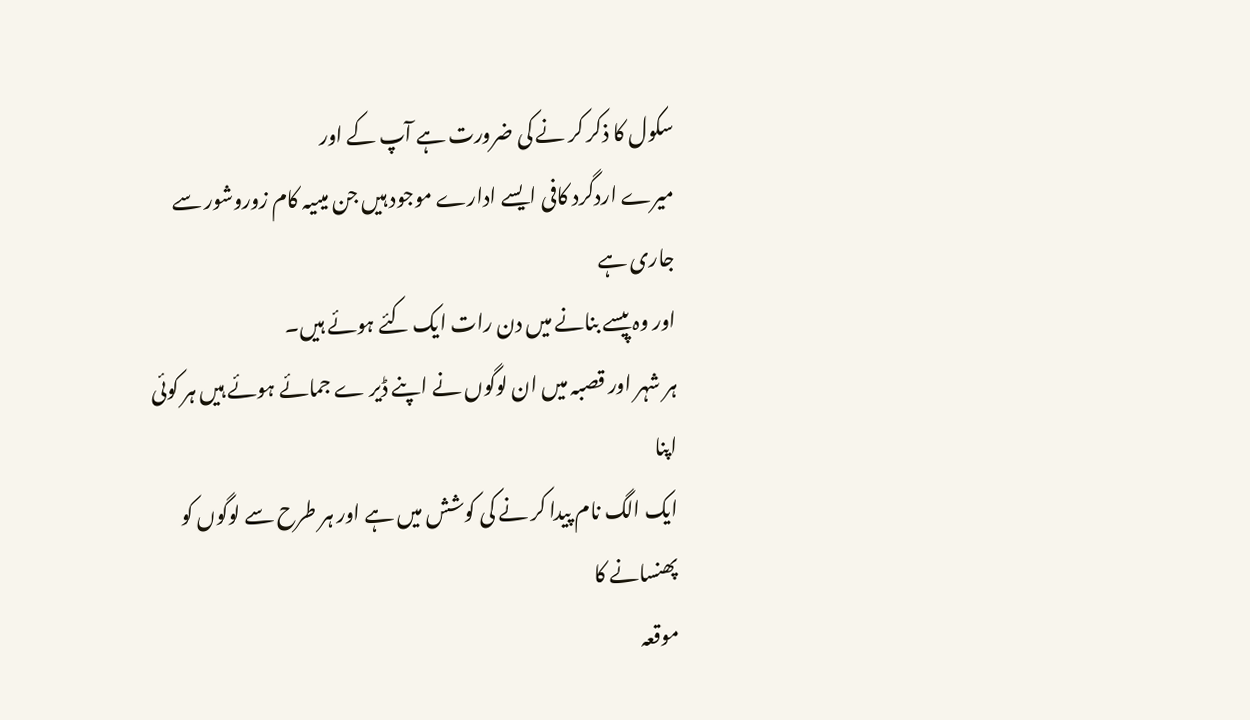سکول کا ذکر کر نے کی ضرورت ہے آپ کے اور
میرے اردگرد کافی ایسے ادارے موجود ہیں جن میںیہ کام زوروشور سے جاری ہے
اور وہ پیسے بنانے میں دن رات ایک کئے ہوئے ہیں۔
ہر شہر اور قصبہ میں ان لوگوں نے اپنے ڈیر ے جمائے ہوئے ہیں ہر کوئی اپنا
ایک الگ نام پیدا کر نے کی کوشش میں ہے اور ہر طرح سے لوگوں کو پھنسانے کا
موقعہ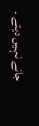جانے نہیں دیتے ۔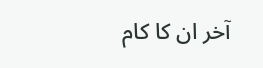آخر ان کا کام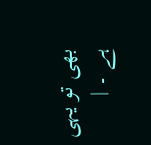بھی تو یہی ہے ۔ |